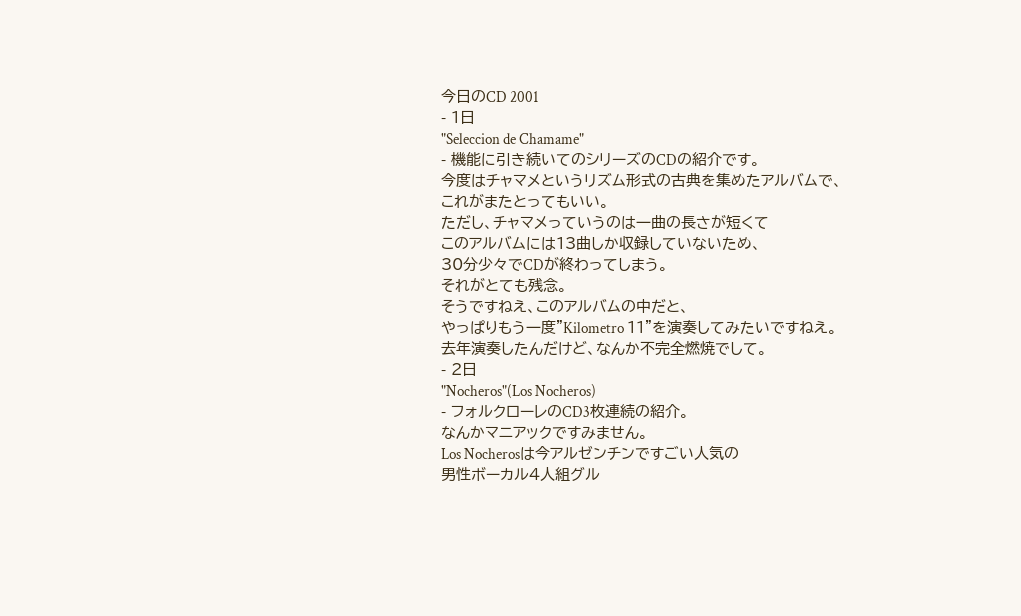今日のCD 2001
- 1日
"Seleccion de Chamame"
- 機能に引き続いてのシリーズのCDの紹介です。
今度はチャマメというリズム形式の古典を集めたアルバムで、
これがまたとってもいい。
ただし、チャマメっていうのは一曲の長さが短くて
このアルバムには13曲しか収録していないため、
30分少々でCDが終わってしまう。
それがとても残念。
そうですねえ、このアルバムの中だと、
やっぱりもう一度"Kilometro 11"を演奏してみたいですねえ。
去年演奏したんだけど、なんか不完全燃焼でして。
- 2日
"Nocheros"(Los Nocheros)
- フォルクローレのCD3枚連続の紹介。
なんかマニアックですみません。
Los Nocherosは今アルゼンチンですごい人気の
男性ボーカル4人組グル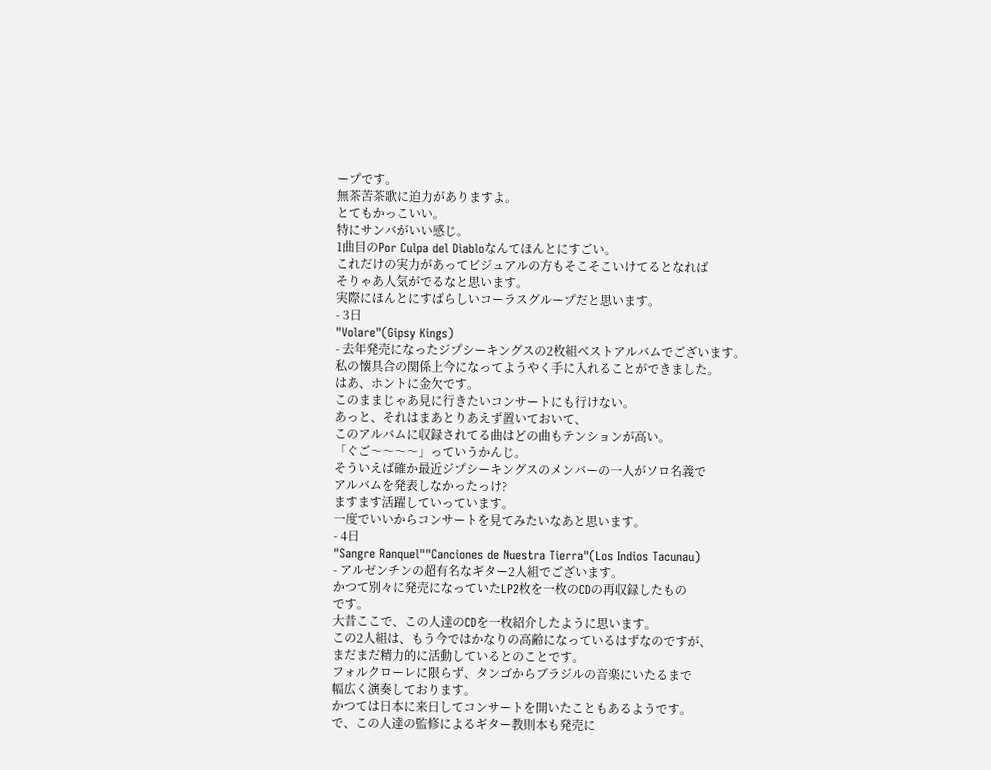ープです。
無茶苦茶歌に迫力がありますよ。
とてもかっこいい。
特にサンバがいい感じ。
1曲目のPor Culpa del Diabloなんてほんとにすごい。
これだけの実力があってビジュアルの方もそこそこいけてるとなれば
そりゃあ人気がでるなと思います。
実際にほんとにすばらしいコーラスグループだと思います。
- 3日
"Volare"(Gipsy Kings)
- 去年発売になったジプシーキングスの2枚組ベストアルバムでございます。
私の懐具合の関係上今になってようやく手に入れることができました。
はあ、ホントに金欠です。
このままじゃあ見に行きたいコンサートにも行けない。
あっと、それはまあとりあえず置いておいて、
このアルバムに収録されてる曲はどの曲もテンションが高い。
「ぐご〜〜〜〜」っていうかんじ。
そういえば確か最近ジプシーキングスのメンバーの一人がソロ名義で
アルバムを発表しなかったっけ?
ますます活躍していっています。
一度でいいからコンサートを見てみたいなあと思います。
- 4日
"Sangre Ranquel""Canciones de Nuestra Tierra"(Los Indios Tacunau)
- アルゼンチンの超有名なギター2人組でございます。
かつて別々に発売になっていたLP2枚を一枚のCDの再収録したもの
です。
大昔ここで、この人達のCDを一枚紹介したように思います。
この2人組は、もう今ではかなりの高齢になっているはずなのですが、
まだまだ精力的に活動しているとのことです。
フォルクローレに限らず、タンゴからブラジルの音楽にいたるまで
幅広く演奏しております。
かつては日本に来日してコンサートを開いたこともあるようです。
で、この人達の監修によるギター教則本も発売に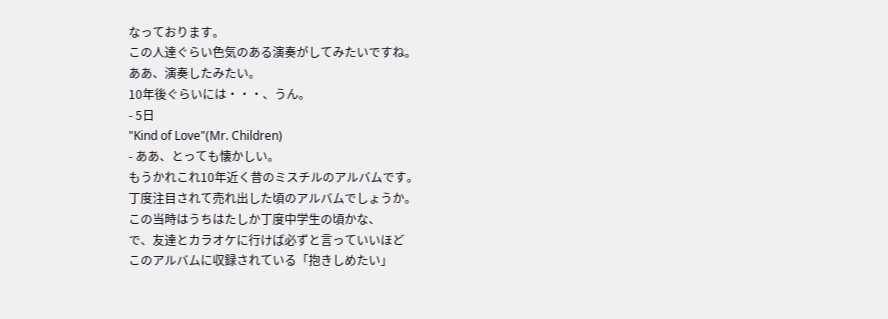なっております。
この人達ぐらい色気のある演奏がしてみたいですね。
ああ、演奏したみたい。
10年後ぐらいには・・・、うん。
- 5日
"Kind of Love"(Mr. Children)
- ああ、とっても懐かしい。
もうかれこれ10年近く昔のミスチルのアルバムです。
丁度注目されて売れ出した頃のアルバムでしょうか。
この当時はうちはたしか丁度中学生の頃かな、
で、友達とカラオケに行けば必ずと言っていいほど
このアルバムに収録されている「抱きしめたい」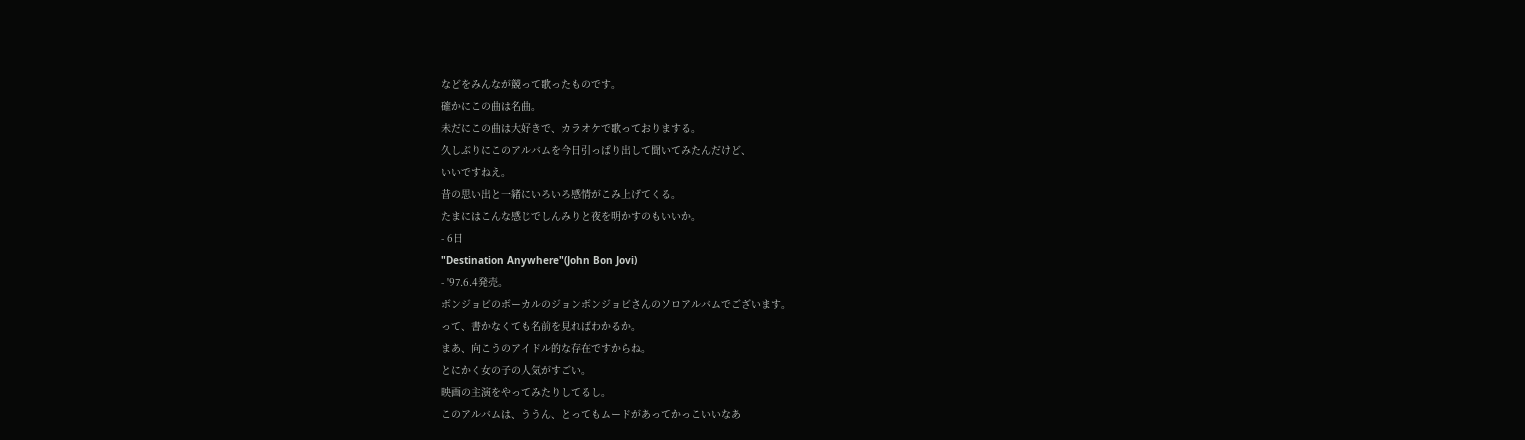などをみんなが競って歌ったものです。
確かにこの曲は名曲。
未だにこの曲は大好きで、カラオケで歌っておりまする。
久しぶりにこのアルバムを今日引っぱり出して聞いてみたんだけど、
いいですねえ。
昔の思い出と一緒にいろいろ感情がこみ上げてくる。
たまにはこんな感じでしんみりと夜を明かすのもいいか。
- 6日
"Destination Anywhere"(John Bon Jovi)
- '97.6.4発売。
ボンジョビのボーカルのジョンボンジョビさんのソロアルバムでございます。
って、書かなくても名前を見ればわかるか。
まあ、向こうのアイドル的な存在ですからね。
とにかく女の子の人気がすごい。
映画の主演をやってみたりしてるし。
このアルバムは、ううん、とってもムードがあってかっこいいなあ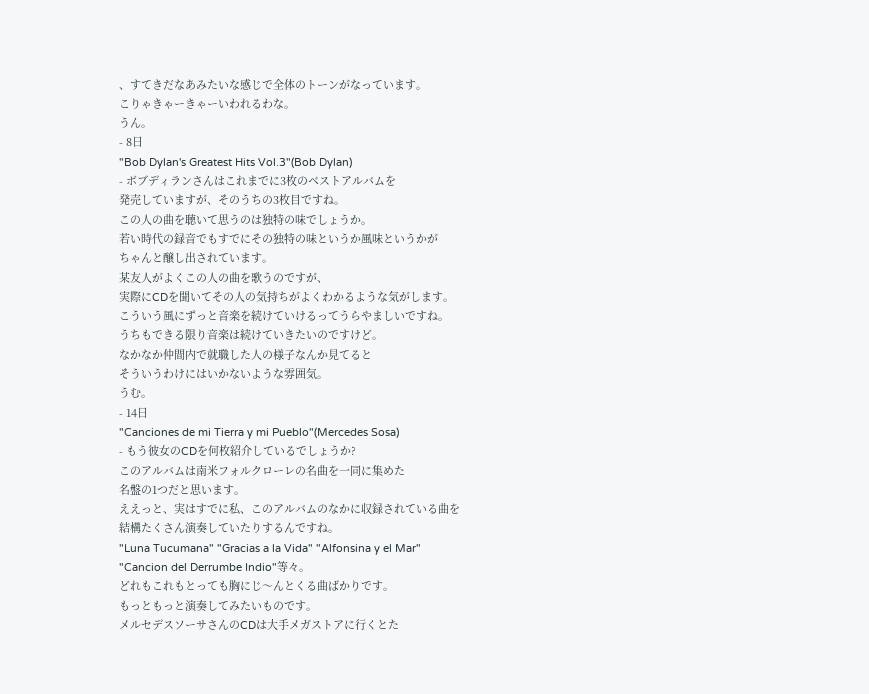、すてきだなあみたいな感じで全体のトーンがなっています。
こりゃきゃーきゃーいわれるわな。
うん。
- 8日
"Bob Dylan's Greatest Hits Vol.3"(Bob Dylan)
- ボブディランさんはこれまでに3枚のベストアルバムを
発売していますが、そのうちの3枚目ですね。
この人の曲を聴いて思うのは独特の味でしょうか。
若い時代の録音でもすでにその独特の味というか風味というかが
ちゃんと醸し出されています。
某友人がよくこの人の曲を歌うのですが、
実際にCDを聞いてその人の気持ちがよくわかるような気がします。
こういう風にずっと音楽を続けていけるってうらやましいですね。
うちもできる限り音楽は続けていきたいのですけど。
なかなか仲間内で就職した人の様子なんか見てると
そういうわけにはいかないような雰囲気。
うむ。
- 14日
"Canciones de mi Tierra y mi Pueblo"(Mercedes Sosa)
- もう彼女のCDを何枚紹介しているでしょうか?
このアルバムは南米フォルクローレの名曲を一同に集めた
名盤の1つだと思います。
ええっと、実はすでに私、このアルバムのなかに収録されている曲を
結構たくさん演奏していたりするんですね。
"Luna Tucumana" "Gracias a la Vida" "Alfonsina y el Mar"
"Cancion del Derrumbe Indio"等々。
どれもこれもとっても胸にじ〜んとくる曲ばかりです。
もっともっと演奏してみたいものです。
メルセデスソーサさんのCDは大手メガストアに行くとた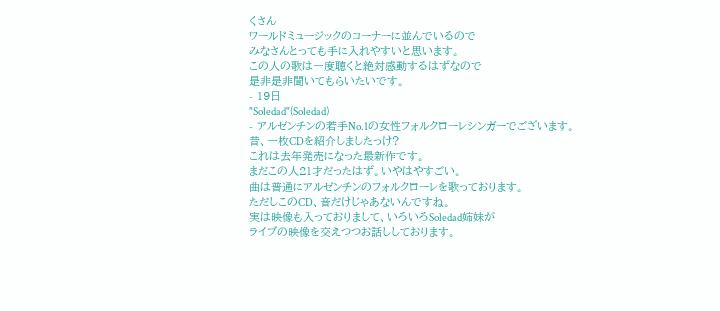くさん
ワールドミュージックのコーナーに並んでいるので
みなさんとっても手に入れやすいと思います。
この人の歌は一度聴くと絶対感動するはずなので
是非是非聞いてもらいたいです。
- 19日
"Soledad"(Soledad)
- アルゼンチンの若手No.1の女性フォルクローレシンガーでございます。
昔、一枚CDを紹介しましたっけ?
これは去年発売になった最新作です。
まだこの人21才だったはず。いやはやすごい。
曲は普通にアルゼンチンのフォルクローレを歌っております。
ただしこのCD、音だけじゃあないんですね。
実は映像も入っておりまして、いろいろSoledad姉妹が
ライブの映像を交えつつお話ししております。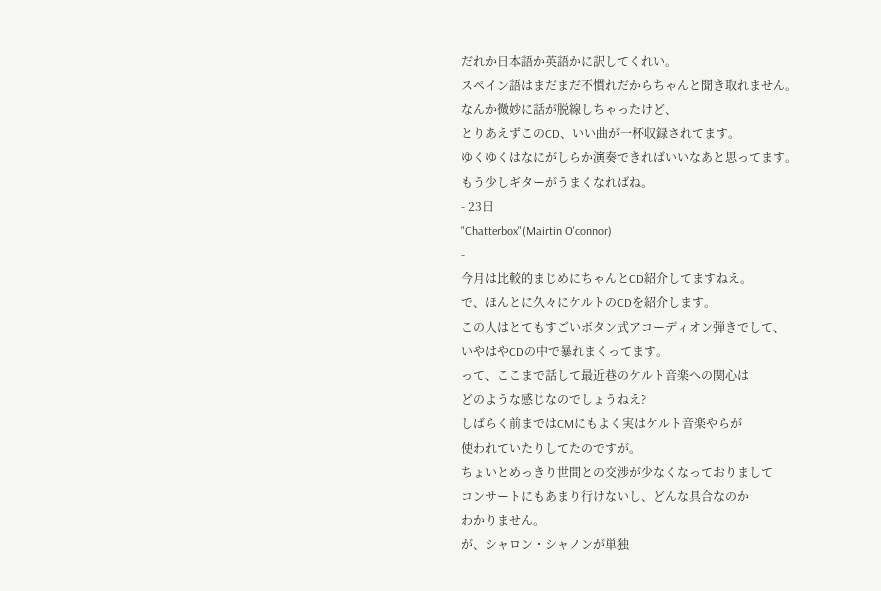だれか日本語か英語かに訳してくれい。
スペイン語はまだまだ不慣れだからちゃんと聞き取れません。
なんか微妙に話が脱線しちゃったけど、
とりあえずこのCD、いい曲が一杯収録されてます。
ゆくゆくはなにがしらか演奏できればいいなあと思ってます。
もう少しギターがうまくなればね。
- 23日
"Chatterbox"(Mairtin O'connor)
-
今月は比較的まじめにちゃんとCD紹介してますねえ。
で、ほんとに久々にケルトのCDを紹介します。
この人はとてもすごいボタン式アコーディオン弾きでして、
いやはやCDの中で暴れまくってます。
って、ここまで話して最近巷のケルト音楽への関心は
どのような感じなのでしょうねえ?
しばらく前まではCMにもよく実はケルト音楽やらが
使われていたりしてたのですが。
ちょいとめっきり世間との交渉が少なくなっておりまして
コンサートにもあまり行けないし、どんな具合なのか
わかりません。
が、シャロン・シャノンが単独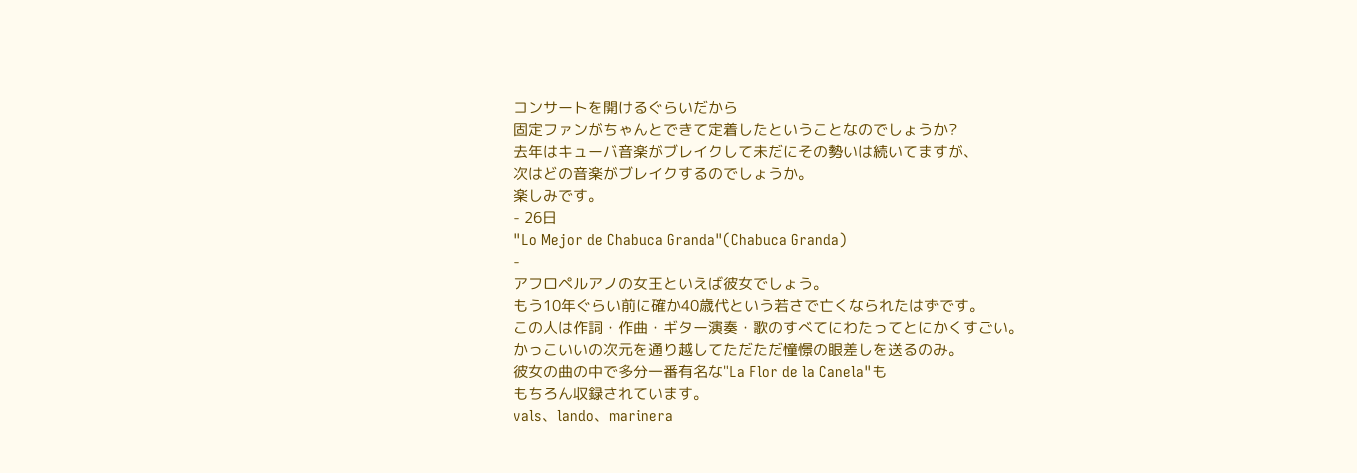コンサートを開けるぐらいだから
固定ファンがちゃんとできて定着したということなのでしょうか?
去年はキューバ音楽がブレイクして未だにその勢いは続いてますが、
次はどの音楽がブレイクするのでしょうか。
楽しみです。
- 26日
"Lo Mejor de Chabuca Granda"(Chabuca Granda)
-
アフロペルアノの女王といえば彼女でしょう。
もう10年ぐらい前に確か40歳代という若さで亡くなられたはずです。
この人は作詞・作曲・ギター演奏・歌のすべてにわたってとにかくすごい。
かっこいいの次元を通り越してただただ憧憬の眼差しを送るのみ。
彼女の曲の中で多分一番有名な"La Flor de la Canela"も
もちろん収録されています。
vals、lando、marinera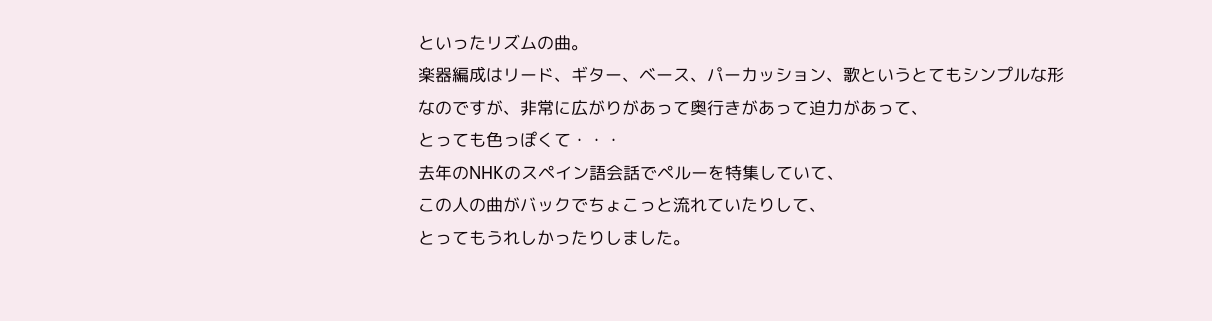といったリズムの曲。
楽器編成はリード、ギター、ベース、パーカッション、歌というとてもシンプルな形
なのですが、非常に広がりがあって奥行きがあって迫力があって、
とっても色っぽくて・・・
去年のNHKのスペイン語会話でペルーを特集していて、
この人の曲がバックでちょこっと流れていたりして、
とってもうれしかったりしました。